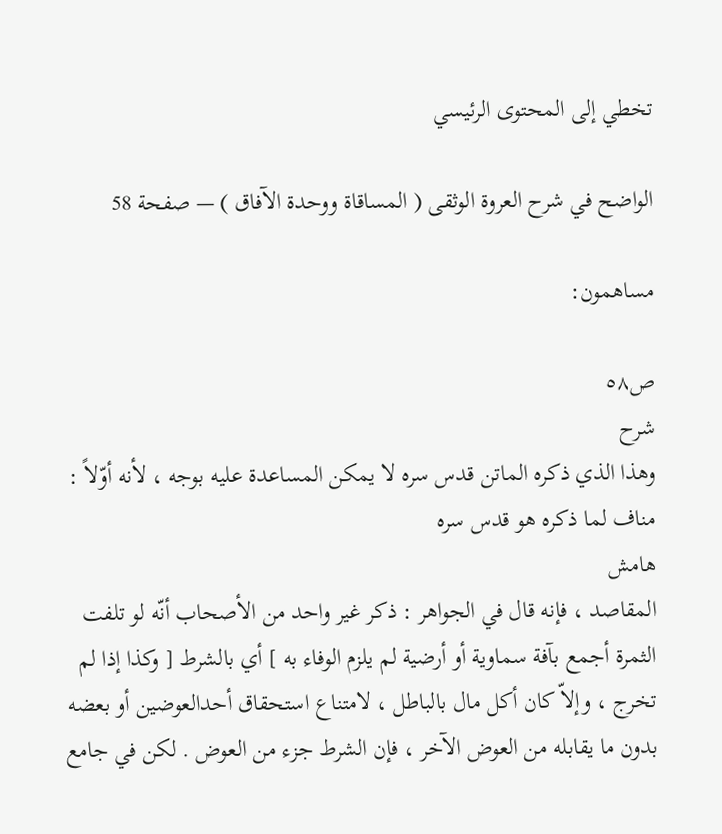تخطي إلى المحتوى الرئيسي

الواضح في شرح العروة الوثقى ( المساقاة ووحدة الآفاق ) — صفحة 58

مساهمون:

ص٥٨
شرح
وهذا الذي ذكره الماتن قدس سره لا يمكن المساعدة عليه بوجه ، لأنه أوّلاً : مناف لما ذكره هو قدس سره
هامش
المقاصد ، فإنه قال في الجواهر : ذكر غير واحد من الأصحاب أنّه لو تلفت الثمرة أجمع بآفة سماوية أو أرضية لم يلزم الوفاء به ] أي بالشرط [ وكذا إذا لم تخرج ، وإلاّ كان أكل مال بالباطل ، لامتناع استحقاق أحدالعوضين أو بعضه بدون ما يقابله من العوض الآخر ، فإن الشرط جزء من العوض . لكن في جامع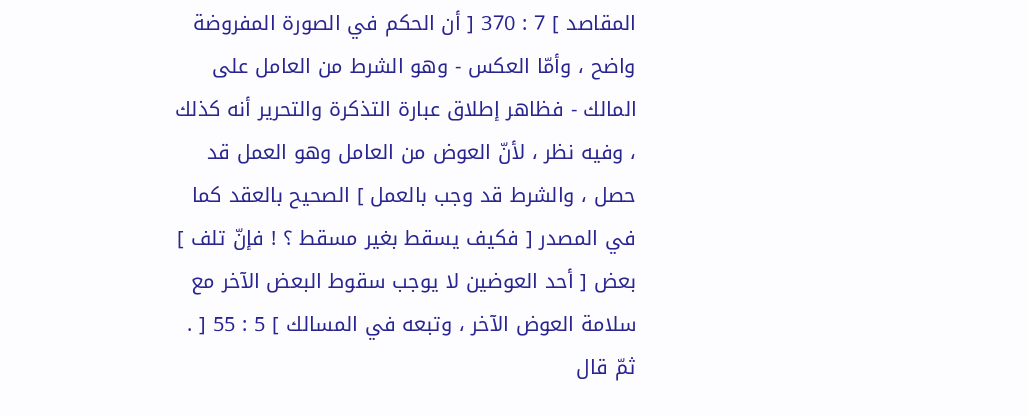المقاصد ] 7 : 370 [ أن الحكم في الصورة المفروضة واضح ، وأمّا العكس - وهو الشرط من العامل على المالك - فظاهر إطلاق عبارة التذكرة والتحرير أنه كذلك ، وفيه نظر ، لأنّ العوض من العامل وهو العمل قد حصل ، والشرط قد وجب بالعمل ] الصحيح بالعقد كما في المصدر [ فكيف يسقط بغير مسقط ؟ ! فإنّ تلف ] بعض [ أحد العوضين لا يوجب سقوط البعض الآخر مع سلامة العوض الآخر ، وتبعه في المسالك ] 5 : 55 [ . ثمّ قال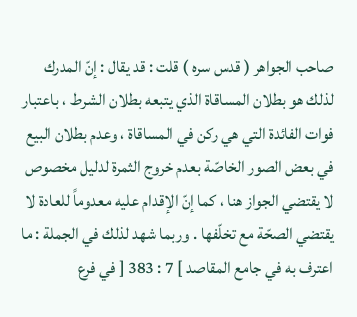صاحب الجواهر ( قدس سره ) قلت : قد يقال : إنّ المدرك لذلك هو بطلان المساقاة الذي يتبعه بطلان الشرط ، باعتبار فوات الفائدة التي هي ركن في المساقاة ، وعدم بطلان البيع في بعض الصور الخاصّة بعدم خروج الثمرة لدليل مخصوص لا يقتضي الجواز هنا ، كما إنّ الإقدام عليه معدوماً للعادة لا يقتضي الصحّة مع تخلّفها . وربما شهد لذلك في الجملة : ما اعترف به في جامع المقاصد ] 7 : 383 [ في فرع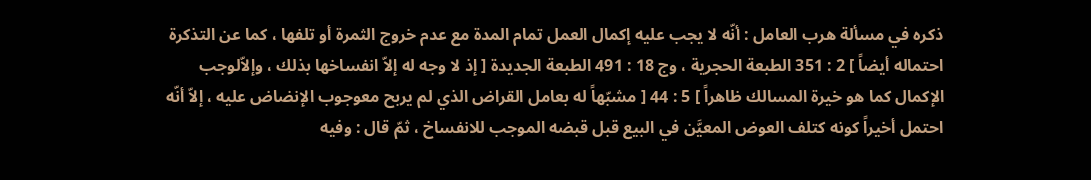ذكره في مسألة هرب العامل : أنّه لا يجب عليه إكمال العمل تمام المدة مع عدم خروج الثمرة أو تلفها ، كما عن التذكرة احتماله أيضاً ] 2 : 351 الطبعة الحجرية ، وج 18 : 491 الطبعة الجديدة [ إذ لا وجه له إلاّ انفساخها بذلك ، وإلاّلوجب الإكمال كما هو خيرة المسالك ظاهراً ] 5 : 44 [ مشبّهاً له بعامل القراض الذي لم يربح معوجوب الإنضاض عليه ، إلاّ أنّه احتمل أخيراً كونه كتلف العوض المعيَّن في البيع قبل قبضه الموجب للانفساخ ، ثمّ قال : وفيه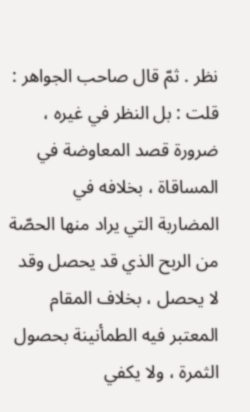نظر . ثمّ قال صاحب الجواهر : قلت : بل النظر في غيره ، ضرورة قصد المعاوضة في المساقاة ، بخلافه في المضاربة التي يراد منها الحصّة من الربح الذي قد يحصل وقد لا يحصل ، بخلاف المقام المعتبر فيه الطمأنينة بحصول الثمرة ، ولا يكفي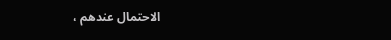الاحتمال عندهم ،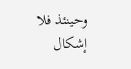وحينئذ فلا إشكال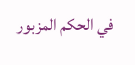في الحكم المزبور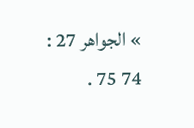» الجواهر 27 : 74 75 .